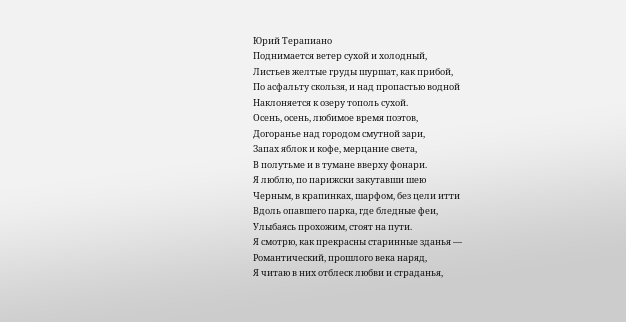Юрий Терапиано
Поднимается ветер сухой и холодный,
Листьев желтые груды шуршат, как прибой,
По асфальту скользя, и над пропастью водной
Наклоняется к озеру тополь сухой.
Осень, осень, любимое время поэтов,
Догоранье над городом смутной зари,
Запах яблок и кофе, мерцание света,
В полутьме и в тумане вверху фонари.
Я люблю, по парижски закутавши шею
Черным, в крапинках, шарфом, без цели итти
Вдоль опавшего парка, где бледные феи,
Улыбаясь прохожим, стоят на пути.
Я смотрю, как прекрасны старинные зданья —
Романтический, прошлого века наряд,
Я читаю в них отблеск любви и страданья,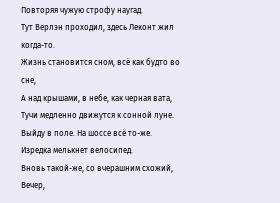Повторяя чужую строфу наугад.
Тут Верлэн проходил, здесь Леконт жил когда-то.
Жизнь становится сном, всё как будто во сне,
А над крышами, в небе, как черная вата,
Тучи медленно движутся к сонной луне.
Выйду в поле. На шоссе всё то-же.
Изредка мелькнет велосипед.
Вновь такой-же, со вчерашним схожий,
Вечер,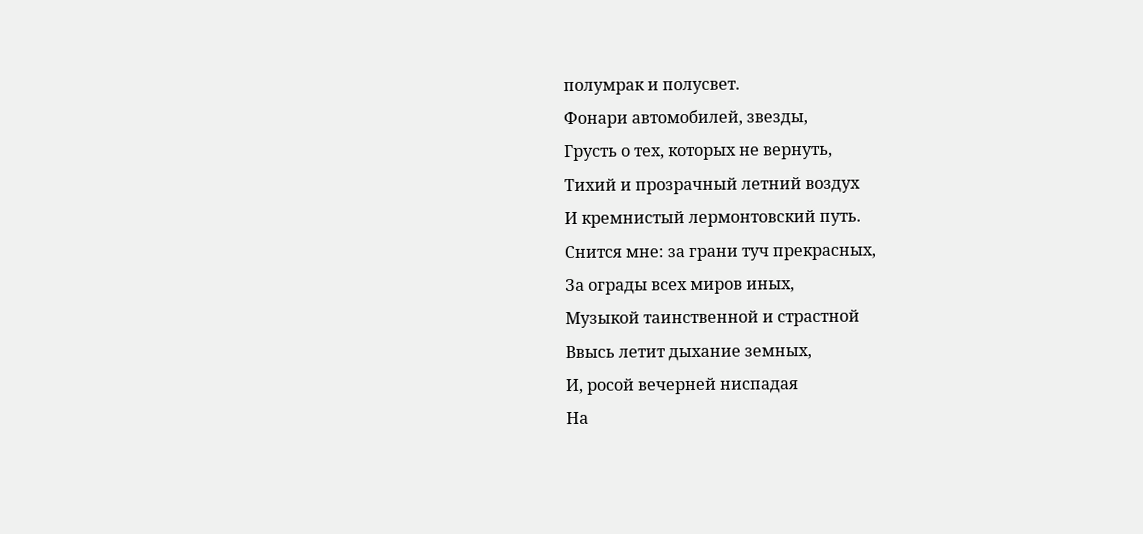полумрак и полусвет.
Фонари автомобилей, звезды,
Грусть о тех, которых не вернуть,
Тихий и прозрачный летний воздух
И кремнистый лермонтовский путь.
Снится мне: за грани туч прекрасных,
За ограды всех миров иных,
Музыкой таинственной и страстной
Ввысь летит дыхание земных,
И, росой вечерней ниспадая
На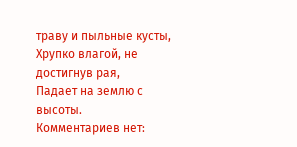траву и пыльные кусты,
Хрупко влагой, не достигнув рая,
Падает на землю с высоты.
Комментариев нет: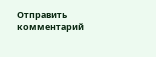Отправить комментарий